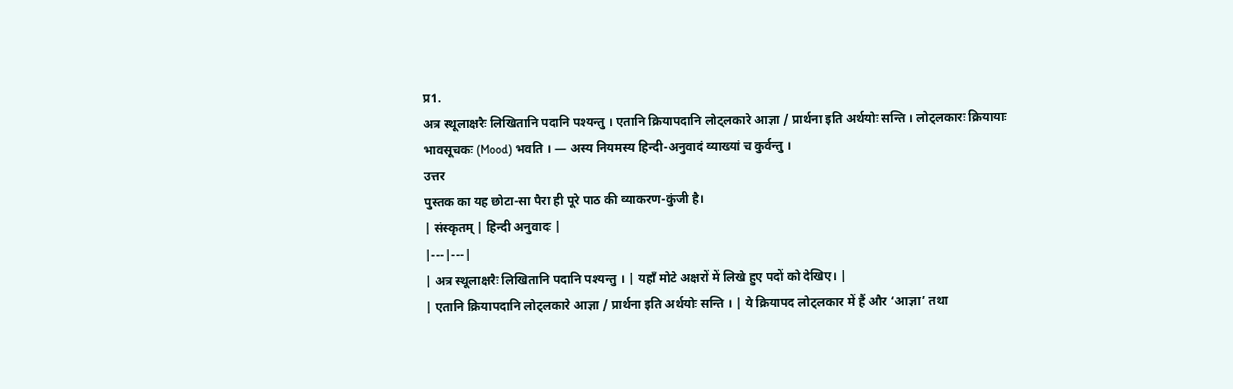प्र1.
अत्र स्थूलाक्षरैः लिखितानि पदानि पश्यन्तु । एतानि क्रियापदानि लोट्लकारे आज्ञा / प्रार्थना इति अर्थयोः सन्ति । लोट्लकारः क्रियायाः भावसूचकः (Mood) भवति । — अस्य नियमस्य हिन्दी-अनुवादं व्याख्यां च कुर्वन्तु ।
उत्तर
पुस्तक का यह छोटा-सा पैरा ही पूरे पाठ की व्याकरण-कुंजी है।
| संस्कृतम् | हिन्दी अनुवादः |
|---|---|
| अत्र स्थूलाक्षरैः लिखितानि पदानि पश्यन्तु । | यहाँ मोटे अक्षरों में लिखे हुए पदों को देखिए। |
| एतानि क्रियापदानि लोट्लकारे आज्ञा / प्रार्थना इति अर्थयोः सन्ति । | ये क्रियापद लोट्लकार में हैं और ‘आज्ञा’ तथा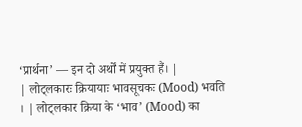‘प्रार्थना’ — इन दो अर्थों में प्रयुक्त हैं। |
| लोट्लकारः क्रियायाः भावसूचकः (Mood) भवति । | लोट्लकार क्रिया के ‘भाव’ (Mood) का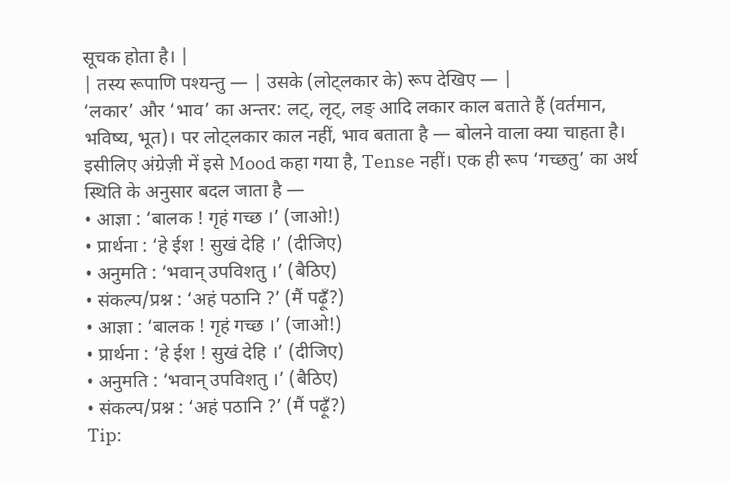सूचक होता है। |
| तस्य रूपाणि पश्यन्तु — | उसके (लोट्लकार के) रूप देखिए — |
‘लकार’ और ‘भाव’ का अन्तर: लट्, लृट्, लङ् आदि लकार काल बताते हैं (वर्तमान, भविष्य, भूत)। पर लोट्लकार काल नहीं, भाव बताता है — बोलने वाला क्या चाहता है। इसीलिए अंग्रेज़ी में इसे Mood कहा गया है, Tense नहीं। एक ही रूप ‘गच्छतु’ का अर्थ स्थिति के अनुसार बदल जाता है —
• आज्ञा : ‘बालक ! गृहं गच्छ ।’ (जाओ!)
• प्रार्थना : ‘हे ईश ! सुखं देहि ।’ (दीजिए)
• अनुमति : ‘भवान् उपविशतु ।’ (बैठिए)
• संकल्प/प्रश्न : ‘अहं पठानि ?’ (मैं पढ़ूँ?)
• आज्ञा : ‘बालक ! गृहं गच्छ ।’ (जाओ!)
• प्रार्थना : ‘हे ईश ! सुखं देहि ।’ (दीजिए)
• अनुमति : ‘भवान् उपविशतु ।’ (बैठिए)
• संकल्प/प्रश्न : ‘अहं पठानि ?’ (मैं पढ़ूँ?)
Tip: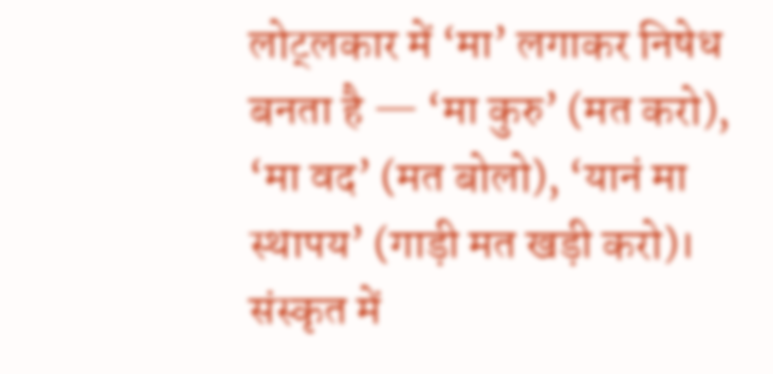लोट्लकार में ‘मा’ लगाकर निषेध बनता है — ‘मा कुरु’ (मत करो), ‘मा वद’ (मत बोलो), ‘यानं मा स्थापय’ (गाड़ी मत खड़ी करो)। संस्कृत में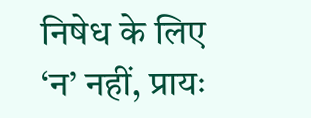निषेध के लिए ‘न’ नहीं, प्रायः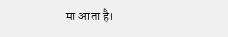मा आता है।